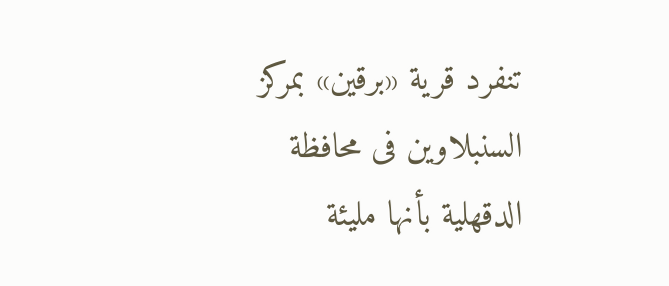تنفرد قرية «برقين» بمركز السنبلاوين فى محافظة الدقهلية بأنها مليئة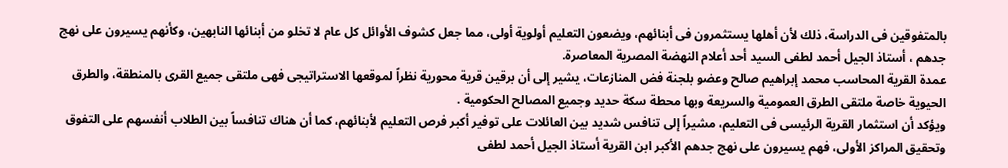بالمتفوقين فى الدراسة، ذلك لأن أهلها يستثمرون فى أبنائهم، ويضعون التعليم أولوية أولى، مما جعل كشوف الأوائل كل عام لا تخلو من أبنائها النابهين، وكأنهم يسيرون على نهج جدهم ، أستاذ الجيل أحمد لطفى السيد أحد أعلام النهضة المصرية المعاصرة.
عمدة القرية المحاسب محمد إبراهيم صالح وعضو بلجنة فض المنازعات، يشير إلى أن برقين قرية محورية نظراً لموقعها الاستراتيجى فهى ملتقى جميع القرى بالمنطقة، والطرق الحيوية خاصة ملتقى الطرق العمومية والسريعة وبها محطة سكة حديد وجميع المصالح الحكومية .
ويؤكد أن استثمار القرية الرئيسى فى التعليم، مشيراً إلى تنافس شديد بين العائلات على توفير أكبر فرص التعليم لأبنائهم، كما أن هناك تنافساً بين الطلاب أنفسهم على التفوق وتحقيق المراكز الأولى، فهم يسيرون على نهج جدهم الأكبر ابن القرية أستاذ الجيل أحمد لطفى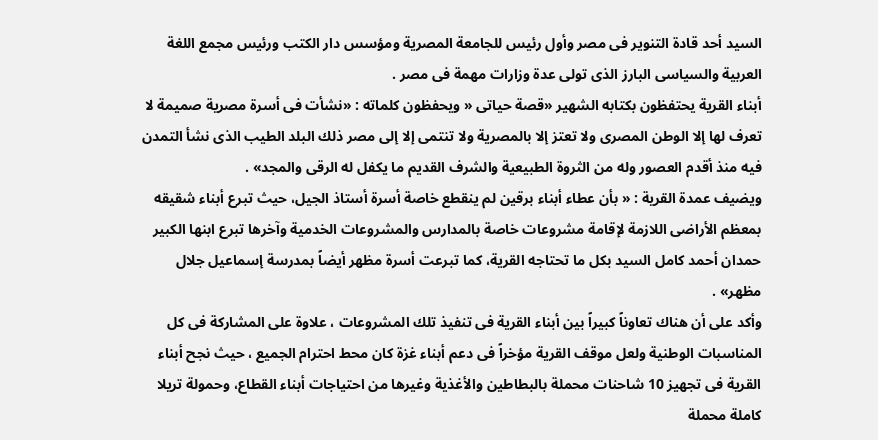السيد أحد قادة التنوير فى مصر وأول رئيس للجامعة المصرية ومؤسس دار الكتب ورئيس مجمع اللغة العربية والسياسى البارز الذى تولى عدة وزارات مهمة فى مصر .
أبناء القرية يحتفظون بكتابه الشهير «قصة حياتى « ويحفظون كلماته : «نشأت فى أسرة مصرية صميمة لا تعرف لها إلا الوطن المصرى ولا تعتز إلا بالمصرية ولا تنتمى إلا إلى مصر ذلك البلد الطيب الذى نشأ التمدن فيه منذ أقدم العصور وله من الثروة الطبيعية والشرف القديم ما يكفل له الرقى والمجد» .
ويضيف عمدة القرية : « بأن عطاء أبناء برقين لم ينقطع خاصة أسرة أستاذ الجيل، حيث تبرع أبناء شقيقه بمعظم الأراضى اللازمة لإقامة مشروعات خاصة بالمدارس والمشروعات الخدمية وآخرها تبرع ابنها الكبير حمدان أحمد كامل السيد بكل ما تحتاجه القرية، كما تبرعت أسرة مظهر أيضاً بمدرسة إسماعيل جلال مظهر» .
وأكد على أن هناك تعاوناً كبيراً بين أبناء القرية فى تنفيذ تلك المشروعات ، علاوة على المشاركة فى كل المناسبات الوطنية ولعل موقف القرية مؤخراً فى دعم أبناء غزة كان محط احترام الجميع ، حيث نجح أبناء القرية فى تجهيز 10 شاحنات محملة بالبطاطين والأغذية وغيرها من احتياجات أبناء القطاع، وحمولة تريلا كاملة محملة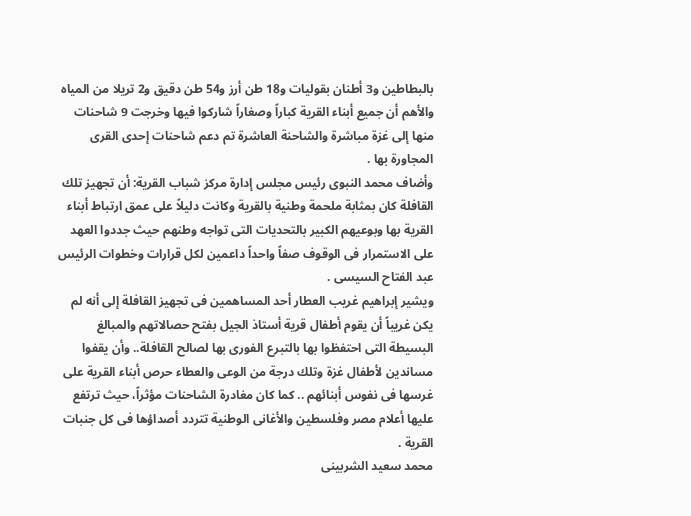بالبطاطين و3 أطنان بقوليات و18 طن أرز و54 طن دقيق و2 تريلا من المياه والأهم أن جميع أبناء القرية كباراً وصغاراً شاركوا فيها وخرجت 9 شاحنات منها إلى غزة مباشرة والشاحنة العاشرة تم دعم شاحنات إحدى القرى المجاورة بها .
وأضاف محمد النبوى رئيس مجلس إدارة مركز شباب القرية: أن تجهيز تلك القافلة كان بمثابة ملحمة وطنية بالقرية وكانت دليلاً على عمق ارتباط أبناء القرية بها وبوعيهم الكبير بالتحديات التى تواجه وطنهم حيث جددوا العهد على الاستمرار فى الوقوف صفاً واحداً داعمين لكل قرارات وخطوات الرئيس عبد الفتاح السيسى .
ويشير إبراهيم غريب العطار أحد المساهمين فى تجهيز القافلة إلى أنه لم يكن غريباً أن يقوم أطفال قرية أستاذ الجيل بفتح حصالاتهم والمبالغ البسيطة التى احتفظوا بها بالتبرع الفورى بها لصالح القافلة.. وأن يقفوا مساندين لأطفال غزة وتلك درجة من الوعى والعطاء حرص أبناء القرية على غرسها فى نفوس أبنائهم .. كما كان مغادرة الشاحنات مؤثراً، حيث ترتفع عليها أعلام مصر وفلسطين والأغانى الوطنية تتردد أصداؤها فى كل جنبات القرية .
محمد سعيد الشربينى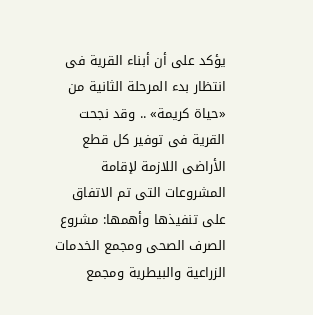يؤكد على أن أبناء القرية فى انتظار بدء المرحلة الثانية من «حياة كريمة» .. وقد نجحت القرية فى توفير كل قطع الأراضى اللازمة لإقامة المشروعات التى تم الاتفاق على تنفيذها وأهمها: مشروع الصرف الصحى ومجمع الخدمات الزراعية والبيطرية ومجمع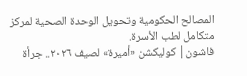المصالح الحكومية وتحويل الوحدة الصحية لمركز متكامل لطب الأسرة.
فاشون| كوليكشن «أميرة» لصيف ٢٠٢٦.. جرأة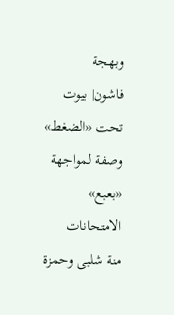وبهجة
فاشون| بيوت تحت «الضغط» وصفة لمواجهة «بعبع» الامتحانات
منة شلبى وحمزة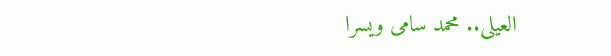العيلى.. محمد سامى ويسرا